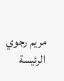مريم رجوي الرئيسة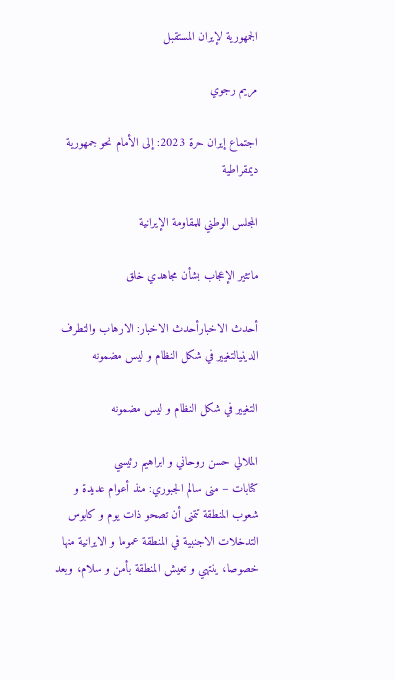الجمهورية لإيران المستقبل

مريم رجوي

اجتماع إيران حرة 2023: إلى الأمام نحو جمهورية ديمقراطية

المجلس الوطني للمقاومة الإيرانية

ماتثير الإعجاب بشأن مجاهدي خلق

أحدث الاخبارأحدث الاخبار: الارهاب والتطرف الدينيالتغيير في شکل النظام و ليس مضمونه

التغيير في شکل النظام و ليس مضمونه

الملالي حسن روحاني و ابراهيم رئيسي
كتابات – منى سالم الجبوري: منذ أعوام عديدة و شعوب المنطقة تتمنى أن تصحو ذات يوم و کابوس التدخلات الاجنبية في المنطقة عموما و الايرانية منها خصوصا، ينتهي و تعيش المنطقة بأمن و سلام، وبعد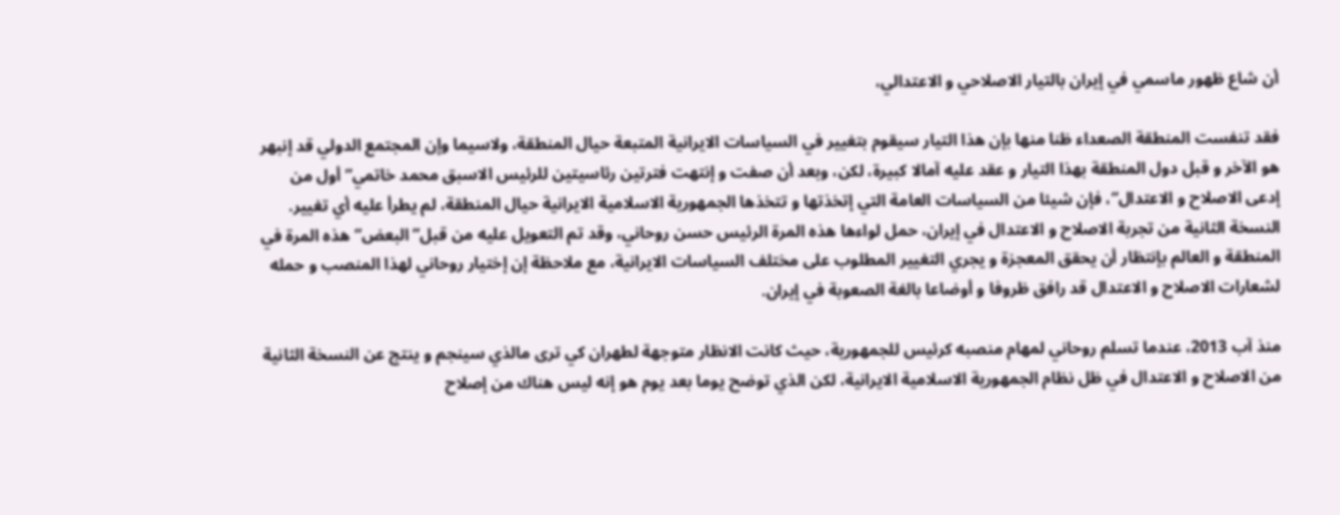أن شاع ظهور ماسمي في إيران بالتيار الاصلاحي و الاعتدالي،

فقد تنفست المنطقة الصعداء ظنا منها بإن هذا التيار سيقوم بتغيير في السياسات الايرانية المتبعة حيال المنطقة، ولاسيما وإن المجتمع الدولي قد إنبهر هو الآخر و قبل دول المنطقة بهذا التيار و عقد عليه آمالا کبيرة، لکن، وبعد أن صفت و إنتهت فترتين رئاسيتين للرئيس الاسبق محمد خاتمي”أول من إدعى الاصلاح و الاعتدال”، فإن شيئا من السياسات العامة التي إتخذتها و تتخذها الجمهورية الاسلامية الايرانية حيال المنطقة، لم يطرأ عليه أي تغيير.
النسخة الثانية من تجربة الاصلاح و الاعتدال في إيران، حمل لواءها هذه المرة الرئيس حسن روحاني، وقد تم التعويل عليه من قبل”البعض”هذه المرة في المنطقة و العالم بإنتظار أن يحقق المعجزة و يجري التغيير المطلوب على مختلف السياسات الايرانية، مع ملاحظة إن إختيار روحاني لهذا المنصب و حمله لشعارات الاصلاح و الاعتدال قد رافق ظروفا و أوضاعا بالغة الصعوبة في إيران.

منذ آب 2013، عندما تسلم روحاني لمهام منصبه کرئيس للجمهورية، حيث کانت الانظار متوجهة لطهران کي ترى مالذي سينجم و ينتج عن النسخة الثانية من الاصلاح و الاعتدال في ظل نظام الجمهورية الاسلامية الايرانية، لکن الذي توضح يوما بعد يوم هو إنه ليس هناك من إصلاح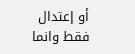أو إعتدال فقط وانما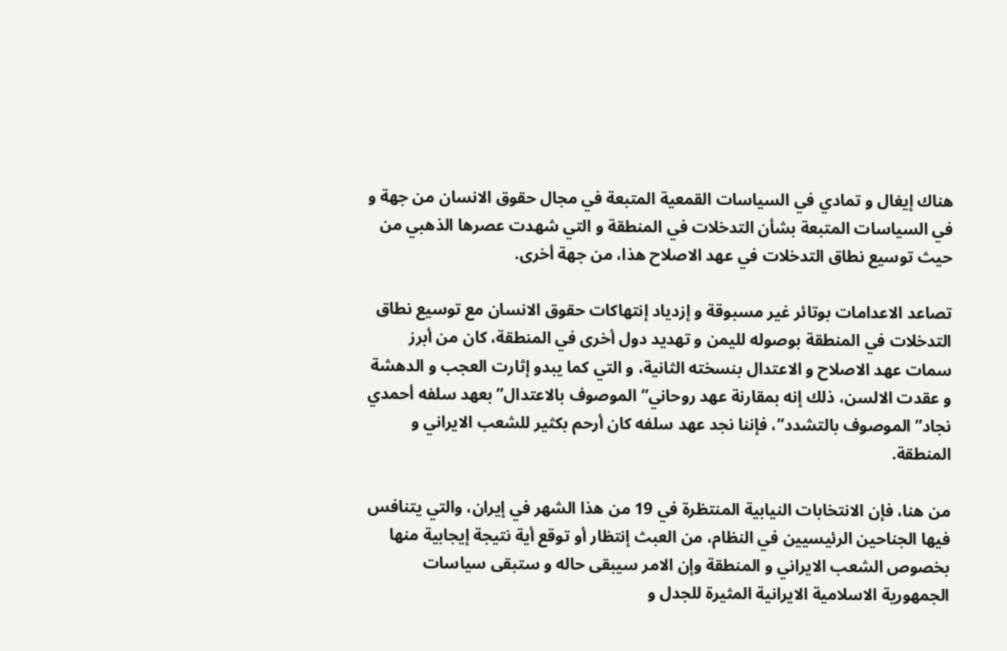هناك إيغال و تمادي في السياسات القمعية المتبعة في مجال حقوق الانسان من جهة و في السياسات المتبعة بشأن التدخلات في المنطقة و التي شهدت عصرها الذهبي من حيث توسيع نطاق التدخلات في عهد الاصلاح هذا، من جهة أخرى.

تصاعد الاعدامات بوتائر غير مسبوقة و إزدياد إنتهاکات حقوق الانسان مع توسيع نطاق التدخلات في المنطقة بوصوله لليمن و تهديد دول أخرى في المنطقة، کان من أبرز سمات عهد الاصلاح و الاعتدال بنسخته الثانية، و التي کما يبدو إثارت العجب و الدهشة و عقدت الالسن، ذلك إنه بمقارنة عهد روحاني”الموصوف بالاعتدال” بعهد سلفه أحمدي نجاد”الموصوف بالتشدد”، فإننا نجد عهد سلفه کان أرحم بکثير للشعب الايراني و المنطقة.

من هنا، فإن الانتخابات النيابية المنتظرة في 19 من هذا الشهر في إيران، والتي يتنافس فيها الجناحين الرئيسيين في النظام، من العبث إنتظار أو توقع أية نتيجة إيجابية منها بخصوص الشعب الايراني و المنطقة وإن الامر سيبقى حاله و ستبقى سياسات الجمهورية الاسلامية الايرانية المثيرة للجدل و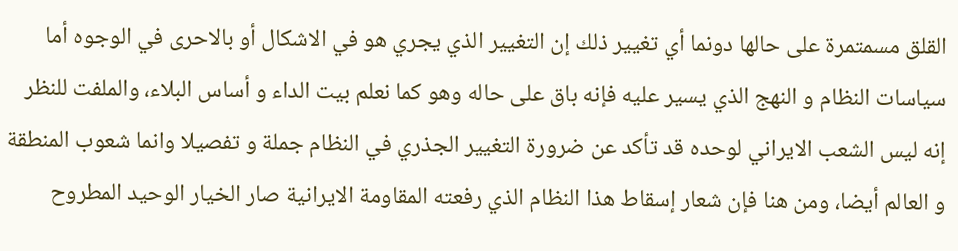القلق مسمتمرة على حالها دونما أي تغيير ذلك إن التغيير الذي يجري هو في الاشکال أو بالاحرى في الوجوه أما سياسات النظام و النهج الذي يسير عليه فإنه باق على حاله وهو کما نعلم بيت الداء و أساس البلاء، والملفت للنظر إنه ليس الشعب الايراني لوحده قد تأکد عن ضرورة التغيير الجذري في النظام جملة و تفصيلا وانما شعوب المنطقة و العالم أيضا، ومن هنا فإن شعار إسقاط هذا النظام الذي رفعته المقاومة الايرانية صار الخيار الوحيد المطروح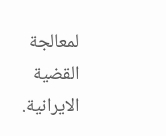لمعالجة القضية الايرانية.